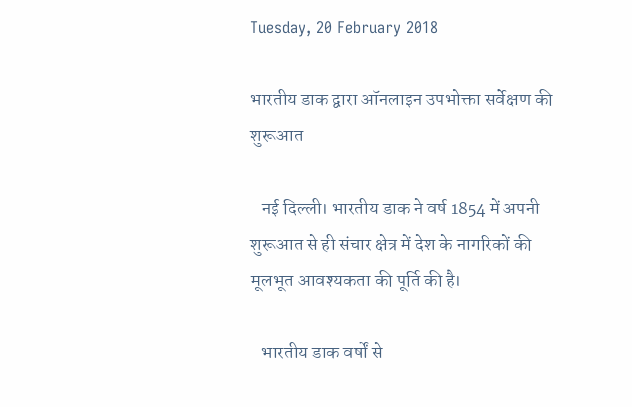Tuesday, 20 February 2018

भारतीय डाक द्वारा ऑनलाइन उपभोक्ता सर्वेक्षण की शुरूआत

   नई दिल्ली। भारतीय डाक ने वर्ष 1854 में अपनी शुरूआत से ही संचार क्षेत्र में देश के नागरिकों की मूलभूत आवश्यकता की पूर्ति की है।

   भारतीय डाक वर्षों से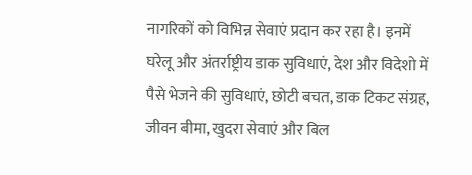नागरिकों को विभिन्न सेवाएं प्रदान कर रहा है। इनमें घरेलू और अंतर्राष्ट्रीय डाक सुविधाएं, देश और विदेशो में पैसे भेजने की सुविधाएं, छोटी बचत, डाक टिकट संग्रह, जीवन बीमा, खुदरा सेवाएं और बिल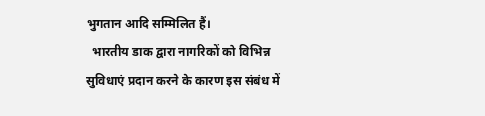भुगतान आदि सम्मिलित हैं।
  भारतीय डाक द्वारा नागरिकों को विभिन्न सुविधाएं प्रदान करने के कारण इस संबंध में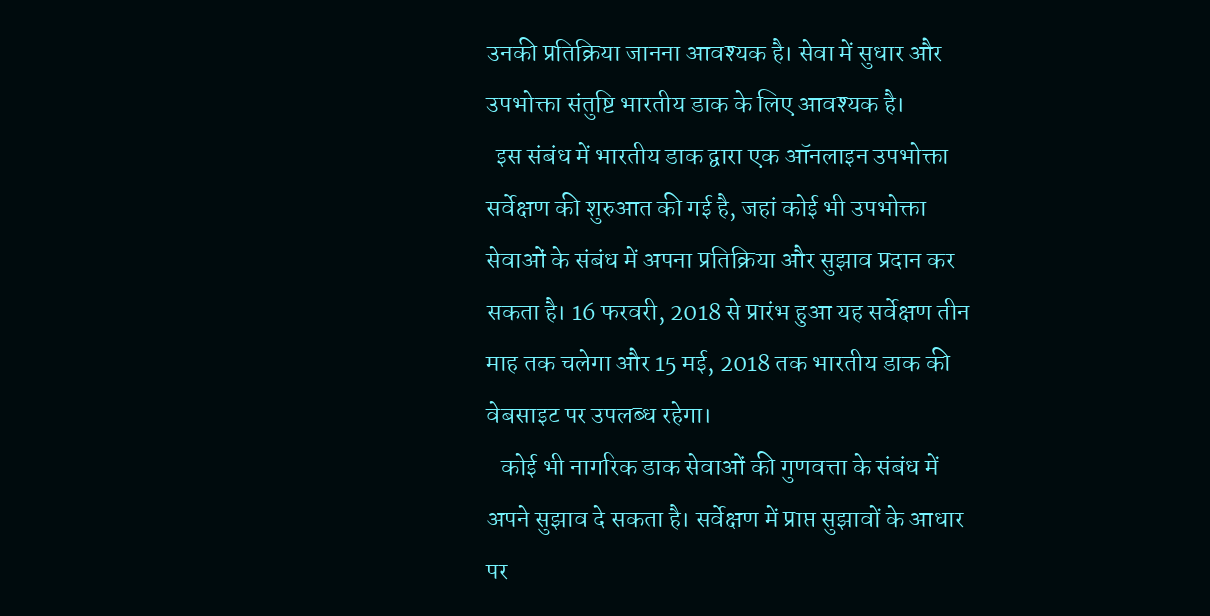उनकी प्रतिक्रिया जानना आवश्यक है। सेवा में सुधार और उपभोक्ता संतुष्टि भारतीय डाक के लिए आवश्यक है।
  इस संबंध में भारतीय डाक द्वारा एक ऑनलाइन उपभोक्ता सर्वेक्षण की शुरुआत की गई है, जहां कोई भी उपभोक्ता सेवाओं के संबंध में अपना प्रतिक्रिया और सुझाव प्रदान कर सकता है। 16 फरवरी, 2018 से प्रारंभ हुआ यह सर्वेक्षण तीन माह तक चलेगा और 15 मई, 2018 तक भारतीय डाक की वेबसाइट पर उपलब्ध रहेगा।
   कोई भी नागरिक डाक सेवाओं की गुणवत्ता के संबंध में अपने सुझाव दे सकता है। सर्वेक्षण में प्राप्त सुझावों के आधार पर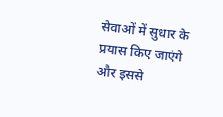सेवाओं में सुधार के प्रयास किए जाएंगे और इससे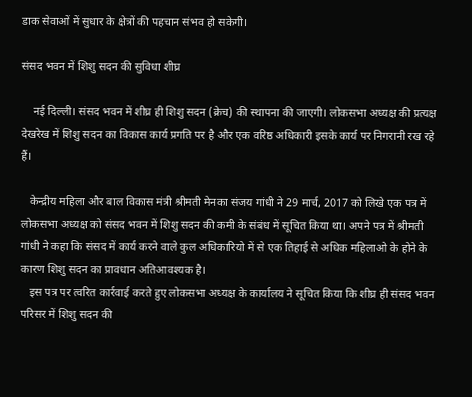डाक सेवाओं में सुधार के क्षेत्रों की पहचान संभव हो सकेगी।

संसद भवन में शिशु सदन की सुविधा शीघ्र

    नई दिल्ली। संसद भवन में शीघ्र ही शिशु सदन (क्रेच) की स्थापना की जाएगी। लोकसभा अध्यक्ष की प्रत्यक्ष देखरेख में शिशु सदन का विकास कार्य प्रगति पर है और एक वरिष्ठ अधिकारी इसके कार्य पर निगरानी रख रहे हैं।

   केन्द्रीय महिला और बाल विकास मंत्री श्रीमती मेनका संजय गांधी ने 29 मार्च, 2017 को लिखे एक पत्र में लोकसभा अध्यक्ष को संसद भवन में शिशु सदन की कमी के संबंध में सूचित किया था। अपने पत्र में श्रीमती गांधी ने कहा कि संसद में कार्य करने वाले कुल अधिकारियो में से एक तिहाई से अधिक महिलाओ के होने के कारण शिशु सदन का प्रावधान अतिआवश्यक है।
   इस पत्र पर त्वरित कार्रवाई करते हुए लोकसभा अध्यक्ष के कार्यालय ने सूचित किया कि शीघ्र ही संसद भवन परिसर में शिशु सदन की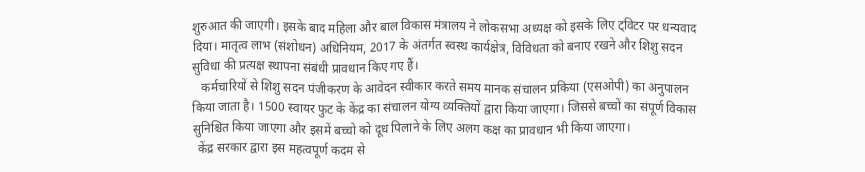शुरुआत की जाएगी। इसके बाद महिला और बाल विकास मंत्रालय ने लोकसभा अध्यक्ष को इसके लिए ट्विटर पर धन्यवाद दिया। मातृत्व लाभ (संशोधन) अधिनियम, 2017 के अंतर्गत स्वस्थ कार्यक्षेत्र, विविधता को बनाए रखने और शिशु सदन सुविधा की प्रत्यक्ष स्थापना संबंधी प्रावधान किए गए हैं।
   कर्मचारियों से शिशु सदन पंजीकरण के आवेदन स्वीकार करते समय मानक संचालन प्रकिया (एसओपी) का अनुपालन किया जाता है। 1500 स्वायर फुट के केंद्र का संचालन योग्य व्यक्तियों द्वारा किया जाएगा। जिससे बच्चों का संपूर्ण विकास सुनिश्चित किया जाएगा और इसमें बच्चो को दूध पिलाने के लिए अलग कक्ष का प्रावधान भी किया जाएगा।
  केंद्र सरकार द्वारा इस महत्वपूर्ण कदम से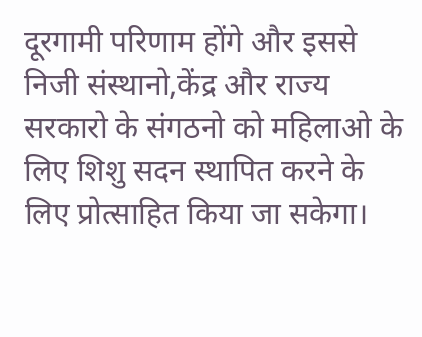दूरगामी परिणाम होंगे और इससे निजी संस्थानो,केंद्र और राज्य सरकारो के संगठनो को महिलाओ के लिए शिशु सदन स्थापित करने के लिए प्रोत्साहित किया जा सकेगा।